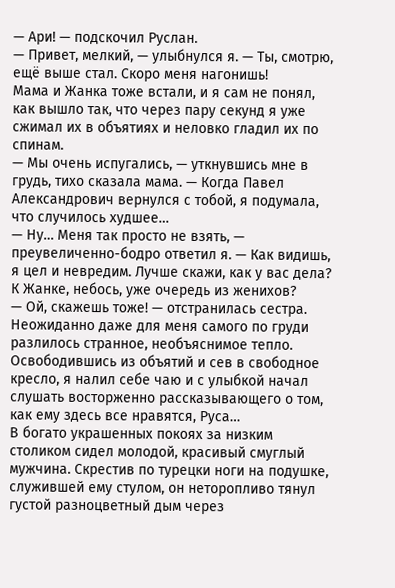— Ари! — подскочил Руслан.
— Привет, мелкий, — улыбнулся я. — Ты, смотрю, ещё выше стал. Скоро меня нагонишь!
Мама и Жанка тоже встали, и я сам не понял, как вышло так, что через пару секунд я уже сжимал их в объятиях и неловко гладил их по спинам.
— Мы очень испугались, — уткнувшись мне в грудь, тихо сказала мама. — Когда Павел Александрович вернулся с тобой, я подумала, что случилось худшее…
— Ну… Меня так просто не взять, — преувеличенно-бодро ответил я. — Как видишь, я цел и невредим. Лучше скажи, как у вас дела? К Жанке, небось, уже очередь из женихов?
— Ой, скажешь тоже! — отстранилась сестра.
Неожиданно даже для меня самого по груди разлилось странное, необъяснимое тепло. Освободившись из объятий и сев в свободное кресло, я налил себе чаю и с улыбкой начал слушать восторженно рассказывающего о том, как ему здесь все нравятся, Руса…
В богато украшенных покоях за низким столиком сидел молодой, красивый смуглый мужчина. Скрестив по турецки ноги на подушке, служившей ему стулом, он неторопливо тянул густой разноцветный дым через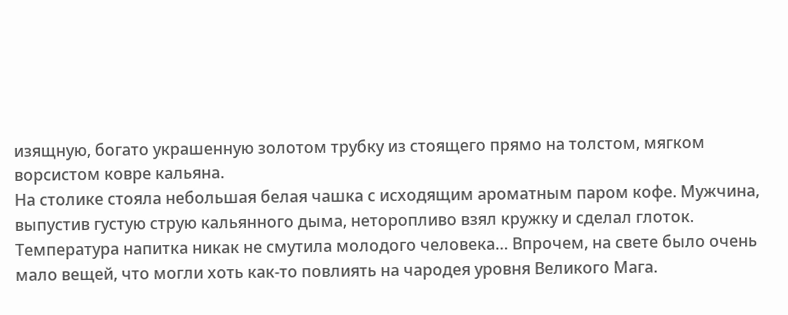изящную, богато украшенную золотом трубку из стоящего прямо на толстом, мягком ворсистом ковре кальяна.
На столике стояла небольшая белая чашка с исходящим ароматным паром кофе. Мужчина, выпустив густую струю кальянного дыма, неторопливо взял кружку и сделал глоток. Температура напитка никак не смутила молодого человека… Впрочем, на свете было очень мало вещей, что могли хоть как-то повлиять на чародея уровня Великого Мага.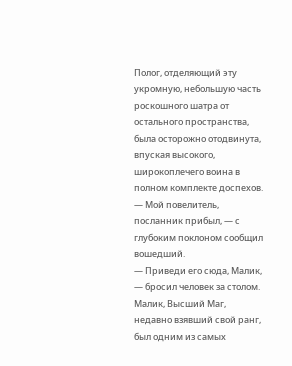Полог, отделяющий эту укромную, небольшую часть роскошного шатра от остального пространства, была осторожно отодвинута, впуская высокого, широкоплечего воина в полном комплекте доспехов.
— Мой повелитель, посланник прибыл, — с глубоким поклоном сообщил вошедший.
— Приведи его сюда, Малик, — бросил человек за столом.
Малик, Высший Маг, недавно взявший свой ранг, был одним из самых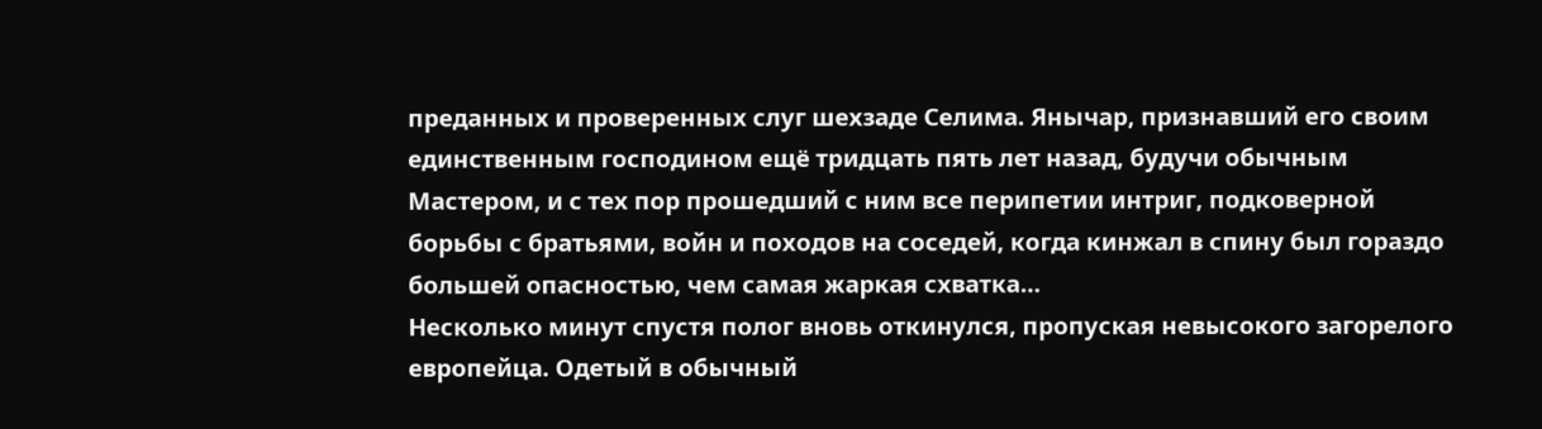преданных и проверенных слуг шехзаде Селима. Янычар, признавший его своим единственным господином ещё тридцать пять лет назад, будучи обычным Мастером, и с тех пор прошедший с ним все перипетии интриг, подковерной борьбы с братьями, войн и походов на соседей, когда кинжал в спину был гораздо большей опасностью, чем самая жаркая схватка…
Несколько минут спустя полог вновь откинулся, пропуская невысокого загорелого европейца. Одетый в обычный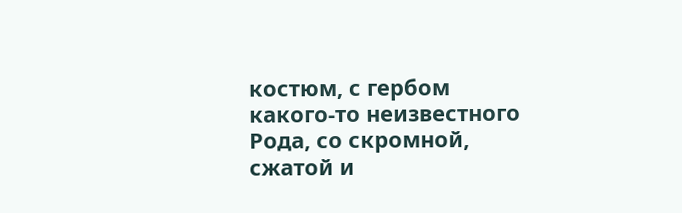костюм, с гербом какого-то неизвестного Рода, со скромной, сжатой и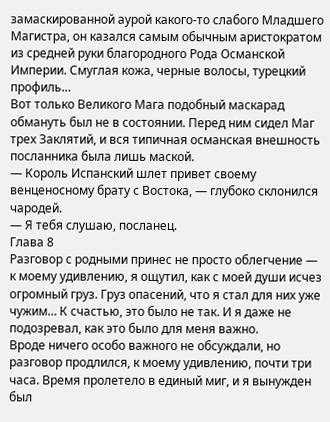замаскированной аурой какого-то слабого Младшего Магистра, он казался самым обычным аристократом из средней руки благородного Рода Османской Империи. Смуглая кожа, черные волосы, турецкий профиль…
Вот только Великого Мага подобный маскарад обмануть был не в состоянии. Перед ним сидел Маг трех Заклятий, и вся типичная османская внешность посланника была лишь маской.
— Король Испанский шлет привет своему венценосному брату с Востока, — глубоко склонился чародей.
— Я тебя слушаю, посланец.
Глава 8
Разговор с родными принес не просто облегчение — к моему удивлению, я ощутил, как с моей души исчез огромный груз. Груз опасений, что я стал для них уже чужим… К счастью, это было не так. И я даже не подозревал, как это было для меня важно.
Вроде ничего особо важного не обсуждали, но разговор продлился, к моему удивлению, почти три часа. Время пролетело в единый миг, и я вынужден был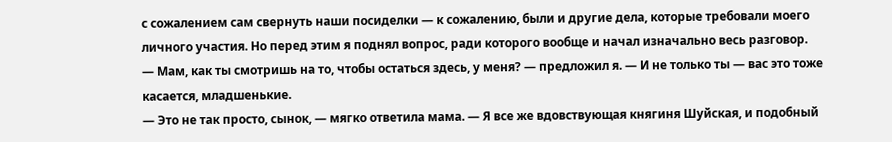с сожалением сам свернуть наши посиделки — к сожалению, были и другие дела, которые требовали моего личного участия. Но перед этим я поднял вопрос, ради которого вообще и начал изначально весь разговор.
— Мам, как ты смотришь на то, чтобы остаться здесь, у меня? — предложил я. — И не только ты — вас это тоже касается, младшенькие.
— Это не так просто, сынок, — мягко ответила мама. — Я все же вдовствующая княгиня Шуйская, и подобный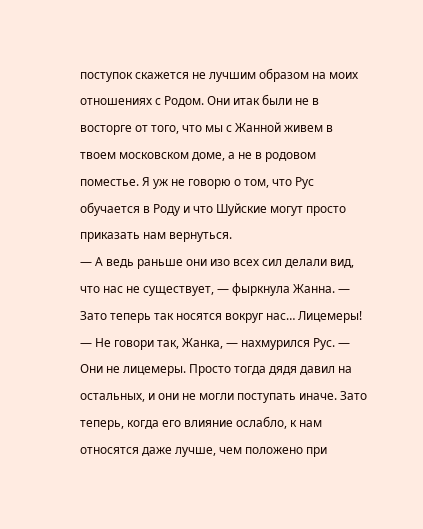поступок скажется не лучшим образом на моих отношениях с Родом. Они итак были не в восторге от того, что мы с Жанной живем в твоем московском доме, а не в родовом поместье. Я уж не говорю о том, что Рус обучается в Роду и что Шуйские могут просто приказать нам вернуться.
— А ведь раньше они изо всех сил делали вид, что нас не существует, — фыркнула Жанна. — Зато теперь так носятся вокруг нас… Лицемеры!
— Не говори так, Жанка, — нахмурился Рус. — Они не лицемеры. Просто тогда дядя давил на остальных, и они не могли поступать иначе. Зато теперь, когда его влияние ослабло, к нам относятся даже лучше, чем положено при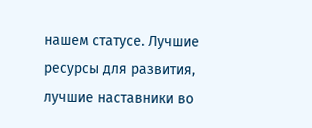нашем статусе. Лучшие ресурсы для развития, лучшие наставники во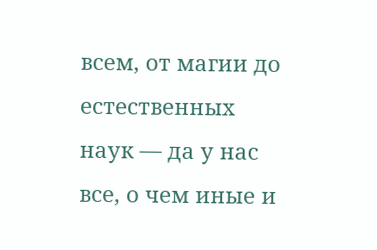всем, от магии до естественных наук — да у нас все, о чем иные и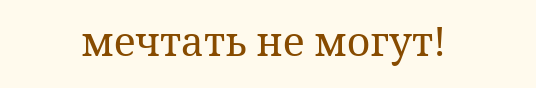мечтать не могут!